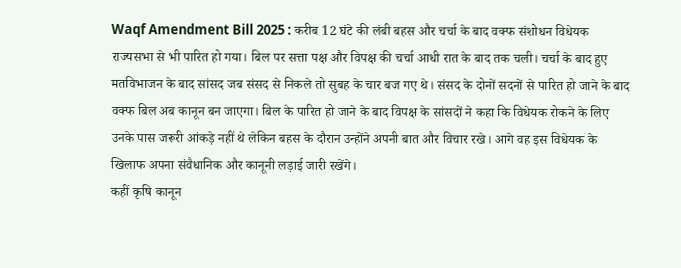Waqf Amendment Bill 2025 : करीब 12 घंटे की लंबी बहस और चर्चा के बाद वक्फ संशोधन विधेयक राज्यसभा से भी पारित हो गया। बिल पर सत्ता पक्ष और विपक्ष की चर्चा आधी रात के बाद तक चली। चर्चा के बाद हुए मतविभाजन के बाद सांसद जब संसद से निकले तो सुबह के चार बज गए थे। संसद के दोनों सदनों से पारित हो जाने के बाद वक्फ बिल अब कानून बन जाएगा। बिल के पारित हो जाने के बाद विपक्ष के सांसदों ने कहा कि विधेयक रोकने के लिए उनके पास जरूरी आंकड़े नहीं थे लेकिन बहस के दौरान उन्होंने अपनी बात और विचार रखे। आगे वह इस विधेयक के खिलाफ अपना संवैधानिक और कानूनी लड़ाई जारी रखेंगे।
कहीं कृषि कानून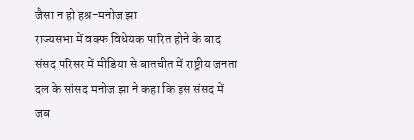जैसा न हो हश्र-मनोज झा
राज्यसभा में वक्फ विधेयक पारित होने के बाद संसद परिसर में मीडिया से बातचीत में राष्ट्रीय जनता दल के सांसद मनोज झा ने कहा कि इस संसद में जब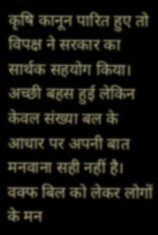कृषि कानून पारित हुए तो विपक्ष ने सरकार का सार्थक सहयोग किया। अच्छी बहस हुई लेकिन केवल संख्या बल के आधार पर अपनी बात मनवाना सही नहीं है। वक्फ बिल को लेकर लोगों के मन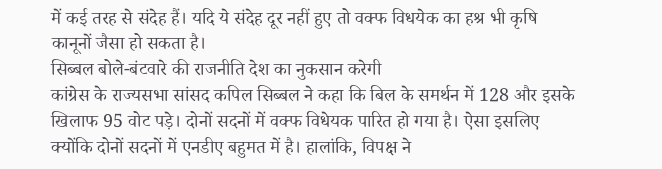में कई तरह से संदेह हैं। यदि ये संदेह दूर नहीं हुए तो वक्फ विधयेक का हश्र भी कृषि कानूनों जैसा हो सकता है।
सिब्बल बोले-बंटवारे की राजनीति देश का नुकसान करेगी
कांग्रेस के राज्यसभा सांसद कपिल सिब्बल ने कहा कि बिल के समर्थन में 128 और इसके खिलाफ 95 वोट पड़े। दोनों सदनों में वक्फ विधेयक पारित हो गया है। ऐसा इसलिए क्योंकि दोनों सदनों में एनडीए बहुमत में है। हालांकि, विपक्ष ने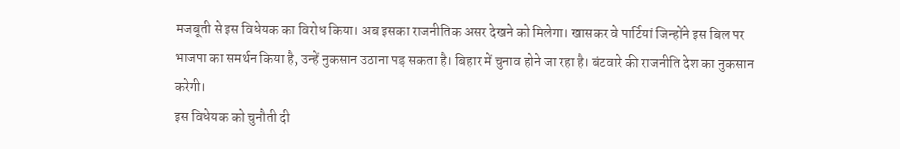मजबूती से इस विधेयक का विरोध किया। अब इसका राजनीतिक असर देखने को मिलेगा। खासकर वे पार्टियां जिन्होंने इस बिल पर भाजपा का समर्थन किया है, उन्हें नुकसान उठाना पड़ सकता है। बिहार में चुनाव होने जा रहा है। बंटवारे की राजनीति देश का नुकसान करेगी।
इस विधेयक को चुनौती दी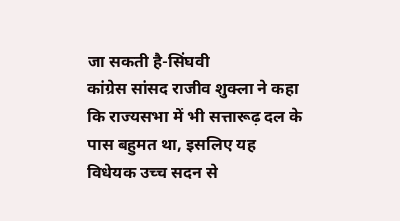जा सकती है-सिंघवी
कांग्रेस सांसद राजीव शुक्ला ने कहा कि राज्यसभा में भी सत्तारूढ़ दल के पास बहुमत था, इसलिए यह विधेयक उच्च सदन से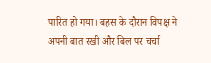पारित हो गया। बहस के दौरान विपक्ष ने अपनी बात रखी और बिल पर चर्चा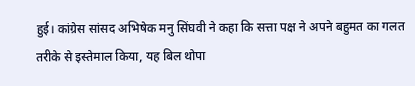हुई। कांग्रेस सांसद अभिषेक मनु सिंघवी ने कहा कि सत्ता पक्ष ने अपने बहुमत का गलत तरीके से इस्तेमाल किया, यह बिल थोपा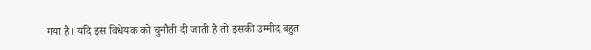गया है। यदि इस विधेयक को चुनौती दी जाती है तो इसकी उम्मीद बहुत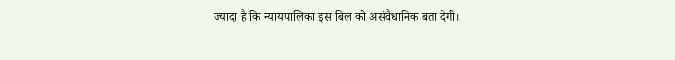ज्यादा है कि न्यायपालिका इस बिल को असंवैधानिक बता देगी।